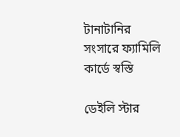টানাটানির সংসারে ফ্যামিলি কার্ডে স্বস্তি

ডেইলি স্টার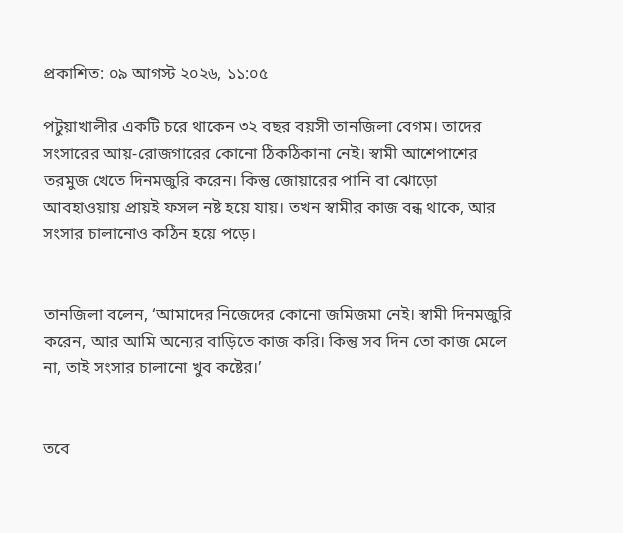প্রকাশিত: ০৯ আগস্ট ২০২৬, ১১:০৫

পটুয়াখালীর একটি চরে থাকেন ৩২ বছর বয়সী তানজিলা বেগম। তাদের সংসারের আয়-রোজগারের কোনো ঠিকঠিকানা নেই। স্বামী আশেপাশের তরমুজ খেতে দিনমজুরি করেন। কিন্তু জোয়ারের পানি বা ঝোড়ো আবহাওয়ায় প্রায়ই ফসল নষ্ট হয়ে যায়। তখন স্বামীর কাজ বন্ধ থাকে, আর সংসার চালানোও কঠিন হয়ে পড়ে।


তানজিলা বলেন, ‘আমাদের নিজেদের কোনো জমিজমা নেই। স্বামী দিনমজুরি করেন, আর আমি অন্যের বাড়িতে কাজ করি। কিন্তু সব দিন তো কাজ মেলে না, তাই সংসার চালানো খুব কষ্টের।’


তবে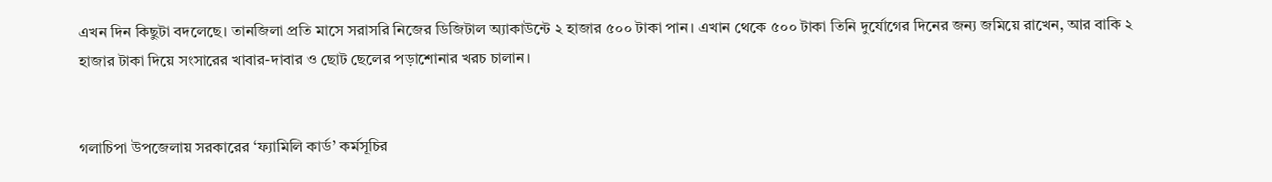এখন দিন কিছুটা বদলেছে। তানজিলা প্রতি মাসে সরাসরি নিজের ডিজিটাল অ্যাকাউন্টে ২ হাজার ৫০০ টাকা পান। এখান থেকে ৫০০ টাকা তিনি দুর্যোগের দিনের জন্য জমিয়ে রাখেন, আর বাকি ২ হাজার টাকা দিয়ে সংসারের খাবার-দাবার ও ছোট ছেলের পড়াশোনার খরচ চালান।


গলাচিপা উপজেলায় সরকারের ‘ফ্যামিলি কার্ড’ কর্মসূচির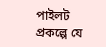পাইলট প্রকল্পে যে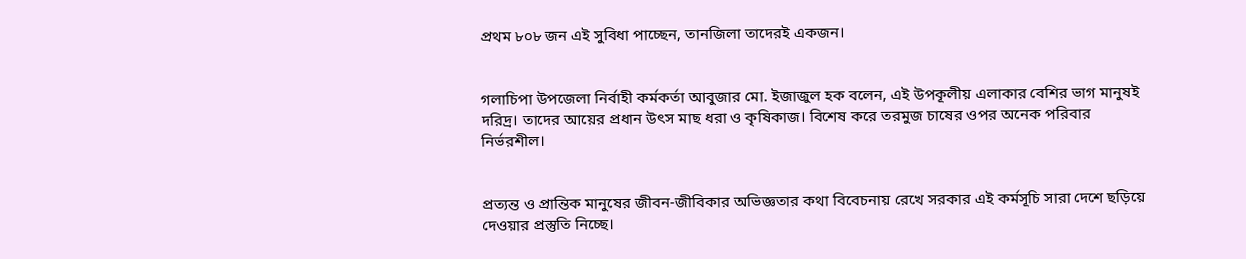প্রথম ৮০৮ জন এই সুবিধা পাচ্ছেন, তানজিলা তাদেরই একজন।


গলাচিপা উপজেলা নির্বাহী কর্মকর্তা আবুজার মো. ইজাজুল হক বলেন, এই উপকূলীয় এলাকার বেশির ভাগ মানুষই দরিদ্র। তাদের আয়ের প্রধান উৎস মাছ ধরা ও কৃষিকাজ। বিশেষ করে তরমুজ চাষের ওপর অনেক পরিবার নির্ভরশীল।


প্রত্যন্ত ও প্রান্তিক মানুষের জীবন-জীবিকার অভিজ্ঞতার কথা বিবেচনায় রেখে সরকার এই কর্মসূচি সারা দেশে ছড়িয়ে দেওয়ার প্রস্তুতি নিচ্ছে।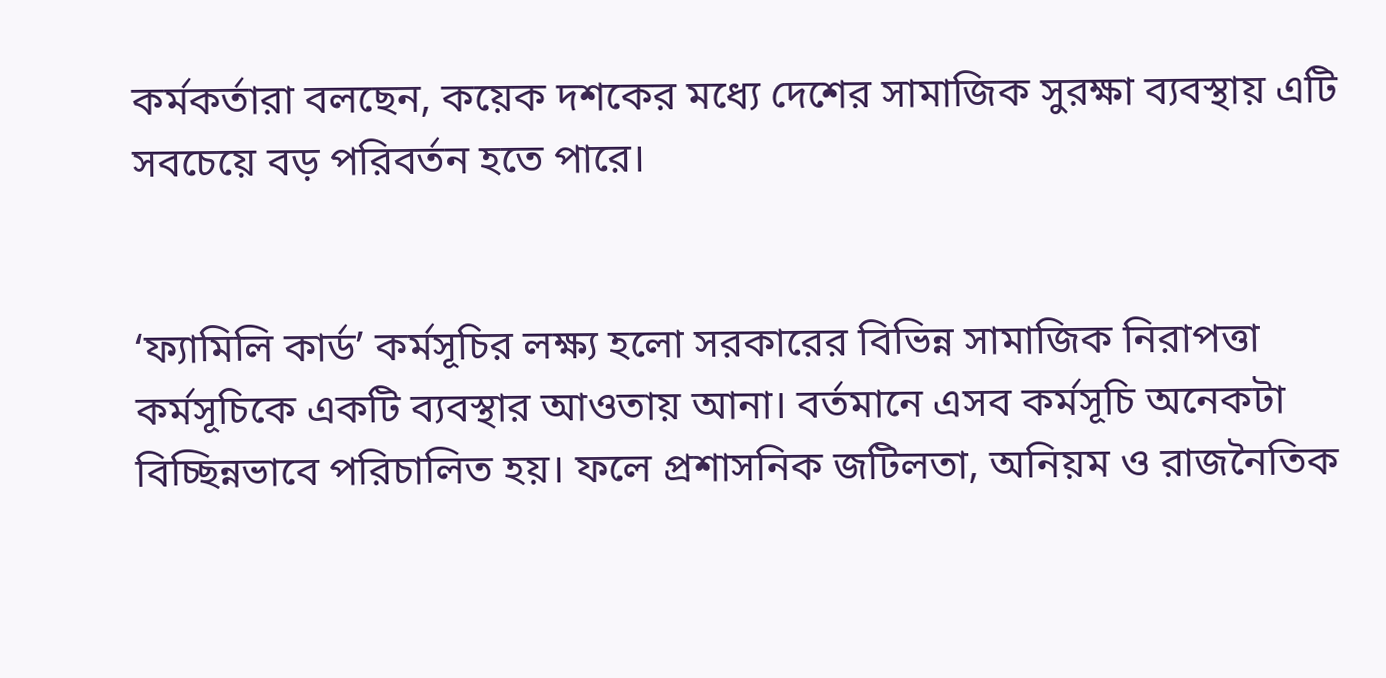কর্মকর্তারা বলছেন, কয়েক দশকের মধ্যে দেশের সামাজিক সুরক্ষা ব্যবস্থায় এটি সবচেয়ে বড় পরিবর্তন হতে পারে।


‘ফ্যামিলি কার্ড’ কর্মসূচির লক্ষ্য হলো সরকারের বিভিন্ন সামাজিক নিরাপত্তা কর্মসূচিকে একটি ব্যবস্থার আওতায় আনা। বর্তমানে এসব কর্মসূচি অনেকটা বিচ্ছিন্নভাবে পরিচালিত হয়। ফলে প্রশাসনিক জটিলতা, অনিয়ম ও রাজনৈতিক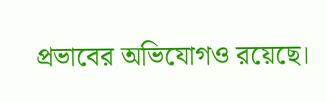প্রভাবের অভিযোগও রয়েছে।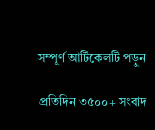সম্পূর্ণ আর্টিকেলটি পড়ুন

প্রতিদিন ৩৫০০+ সংবাদ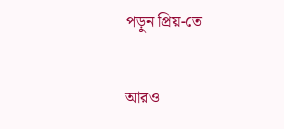পড়ুন প্রিয়-তে

আরও